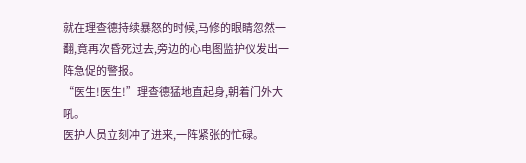就在理查德持续暴怒的时候,马修的眼睛忽然一翻,竟再次昏死过去,旁边的心电图监护仪发出一阵急促的警报。
“医生!医生!”理查德猛地直起身,朝着门外大吼。
医护人员立刻冲了进来,一阵紧张的忙碌。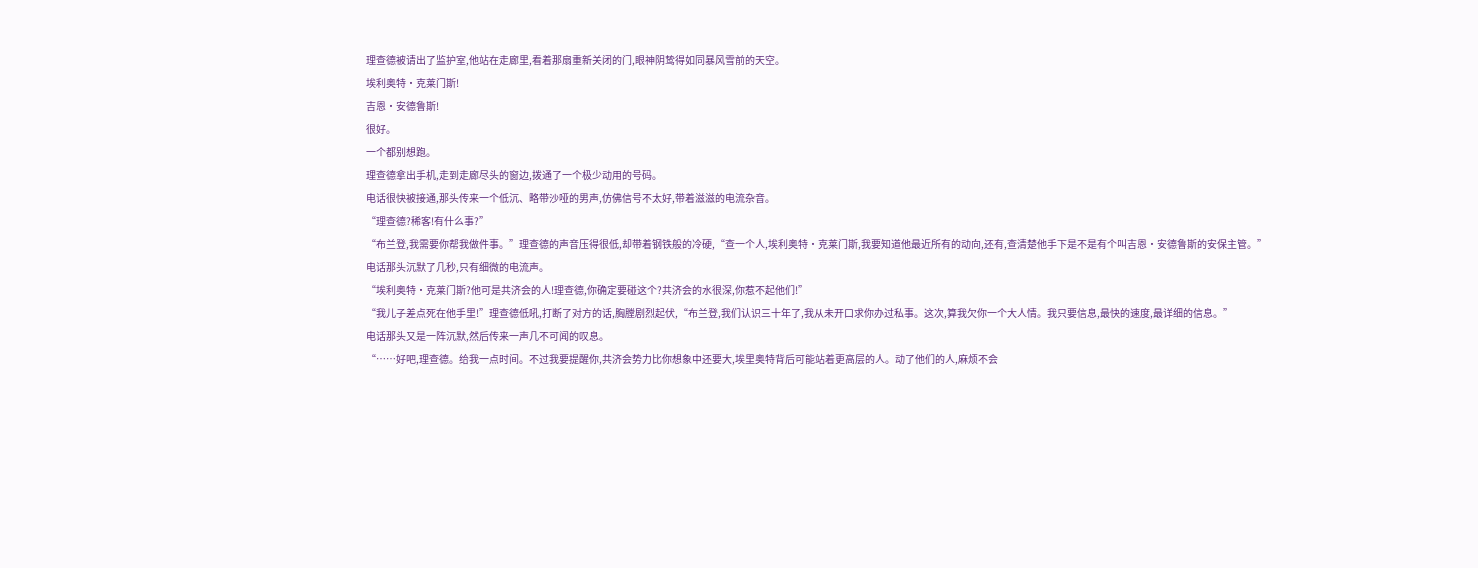理查德被请出了监护室,他站在走廊里,看着那扇重新关闭的门,眼神阴鸷得如同暴风雪前的天空。
埃利奥特·克莱门斯!
吉恩·安德鲁斯!
很好。
一个都别想跑。
理查德拿出手机,走到走廊尽头的窗边,拨通了一个极少动用的号码。
电话很快被接通,那头传来一个低沉、略带沙哑的男声,仿佛信号不太好,带着滋滋的电流杂音。
“理查德?稀客!有什么事?”
“布兰登,我需要你帮我做件事。”理查德的声音压得很低,却带着钢铁般的冷硬,“查一个人,埃利奥特·克莱门斯,我要知道他最近所有的动向,还有,查清楚他手下是不是有个叫吉恩·安德鲁斯的安保主管。”
电话那头沉默了几秒,只有细微的电流声。
“埃利奥特·克莱门斯?他可是共济会的人!理查德,你确定要碰这个?共济会的水很深,你惹不起他们!”
“我儿子差点死在他手里!”理查德低吼,打断了对方的话,胸膛剧烈起伏,“布兰登,我们认识三十年了,我从未开口求你办过私事。这次,算我欠你一个大人情。我只要信息,最快的速度,最详细的信息。”
电话那头又是一阵沉默,然后传来一声几不可闻的叹息。
“……好吧,理查德。给我一点时间。不过我要提醒你,共济会势力比你想象中还要大,埃里奥特背后可能站着更高层的人。动了他们的人,麻烦不会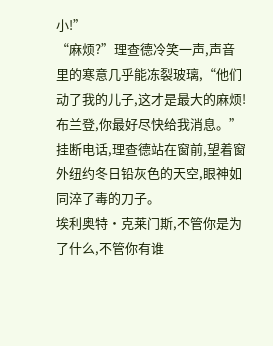小!”
“麻烦?”理查德冷笑一声,声音里的寒意几乎能冻裂玻璃,“他们动了我的儿子,这才是最大的麻烦!布兰登,你最好尽快给我消息。”
挂断电话,理查德站在窗前,望着窗外纽约冬日铅灰色的天空,眼神如同淬了毒的刀子。
埃利奥特·克莱门斯,不管你是为了什么,不管你有谁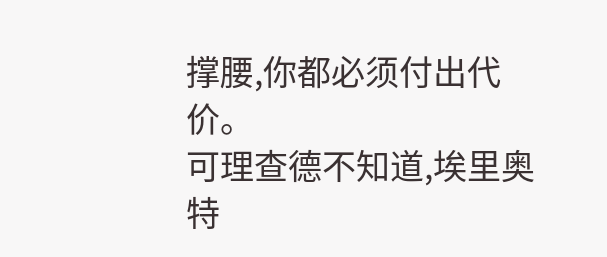撑腰,你都必须付出代价。
可理查德不知道,埃里奥特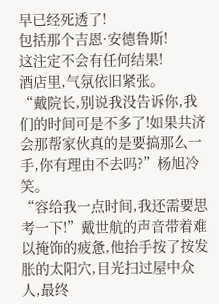早已经死透了!
包括那个吉恩·安德鲁斯!
这注定不会有任何结果!
酒店里,气氛依旧紧张。
“戴院长,别说我没告诉你,我们的时间可是不多了!如果共济会那帮家伙真的是要搞那么一手,你有理由不去吗?”杨旭冷笑。
“容给我一点时间,我还需要思考一下!”戴世航的声音带着难以掩饰的疲惫,他抬手按了按发胀的太阳穴,目光扫过屋中众人,最终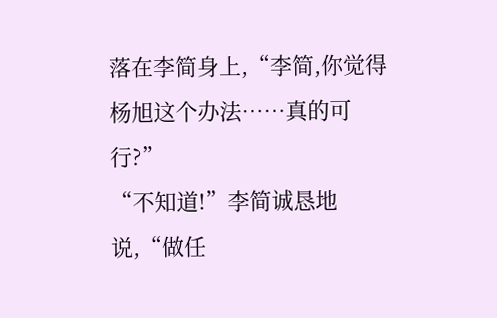落在李简身上,“李简,你觉得杨旭这个办法……真的可行?”
“不知道!”李简诚恳地说,“做任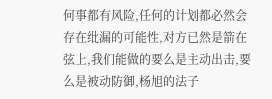何事都有风险,任何的计划都必然会存在纰漏的可能性,对方已然是箭在弦上,我们能做的要么是主动出击,要么是被动防御,杨旭的法子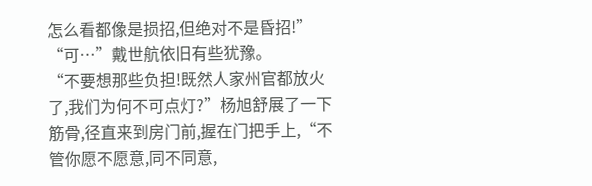怎么看都像是损招,但绝对不是昏招!”
“可…”戴世航依旧有些犹豫。
“不要想那些负担!既然人家州官都放火了,我们为何不可点灯?”杨旭舒展了一下筋骨,径直来到房门前,握在门把手上,“不管你愿不愿意,同不同意,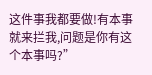这件事我都要做!有本事就来拦我,问题是你有这个本事吗?”